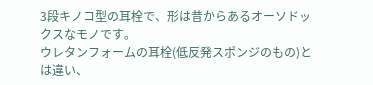3段キノコ型の耳栓で、形は昔からあるオーソドックスなモノです。
ウレタンフォームの耳栓(低反発スポンジのもの)とは違い、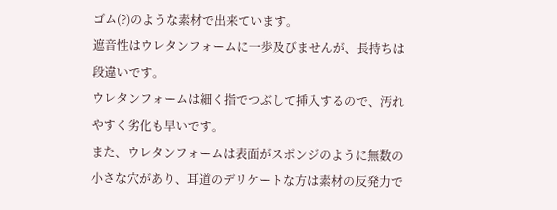ゴム(?)のような素材で出来ています。
遮音性はウレタンフォームに一歩及びませんが、長持ちは段違いです。
ウレタンフォームは細く指でつぶして挿入するので、汚れやすく劣化も早いです。
また、ウレタンフォームは表面がスポンジのように無数の小さな穴があり、耳道のデリケートな方は素材の反発力で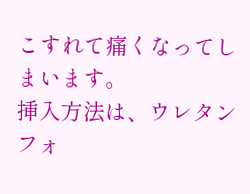こすれて痛くなってしまいます。
挿入方法は、ウレタンフォ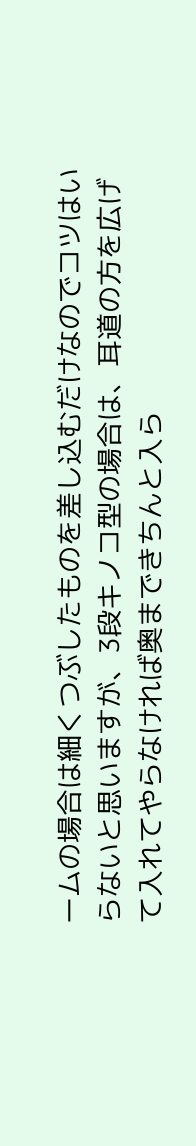ームの場合は細くつぶしたものを差し込むだけなのでコツはいらないと思いますが、3段キノコ型の場合は、耳道の方を広げて入れてやらなければ奥まできちんと入ら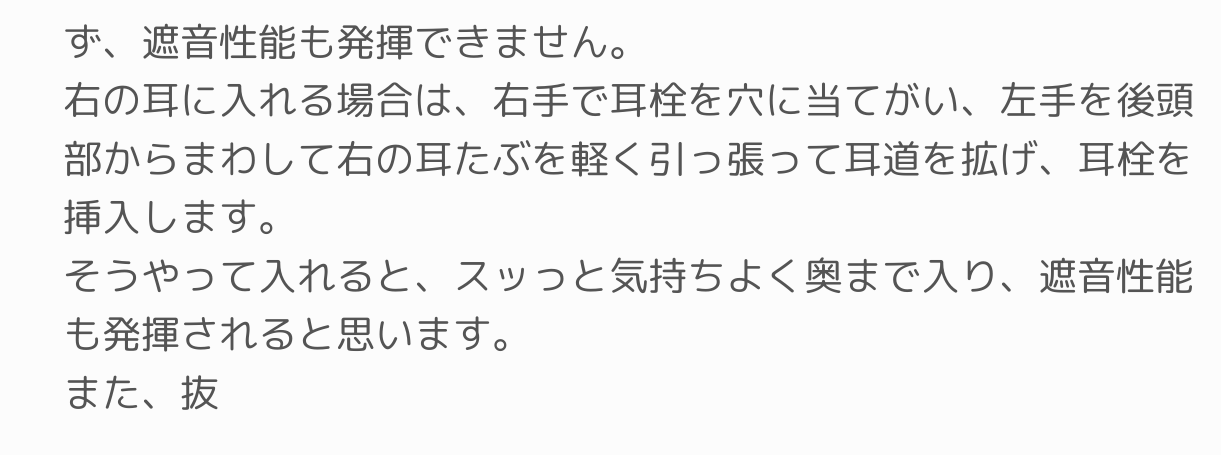ず、遮音性能も発揮できません。
右の耳に入れる場合は、右手で耳栓を穴に当てがい、左手を後頭部からまわして右の耳たぶを軽く引っ張って耳道を拡げ、耳栓を挿入します。
そうやって入れると、スッっと気持ちよく奥まで入り、遮音性能も発揮されると思います。
また、抜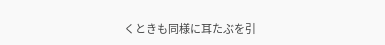くときも同様に耳たぶを引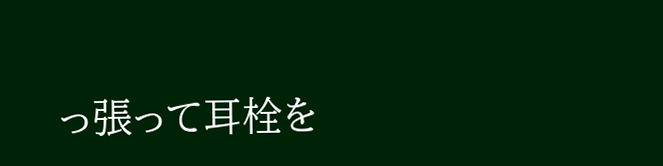っ張って耳栓を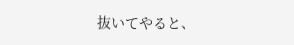抜いてやると、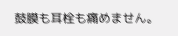鼓膜も耳栓も痛めません。